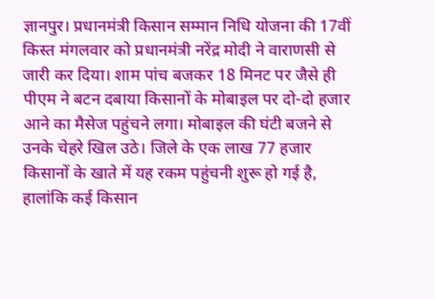ज्ञानपुर। प्रधानमंत्री किसान सम्मान निधि योजना की 17वीं किस्त मंगलवार को प्रधानमंत्री नरेंद्र मोदी ने वाराणसी से जारी कर दिया। शाम पांच बजकर 18 मिनट पर जैसे ही पीएम ने बटन दबाया किसानों के मोबाइल पर दो-दो हजार आने का मैसेज पहुंचने लगा। मोबाइल की घंटी बजने से उनके चेहरे खिल उठे। जिले के एक लाख 77 हजार किसानों के खाते में यह रकम पहुंचनी शुरू हो गई है, हालांकि कई किसान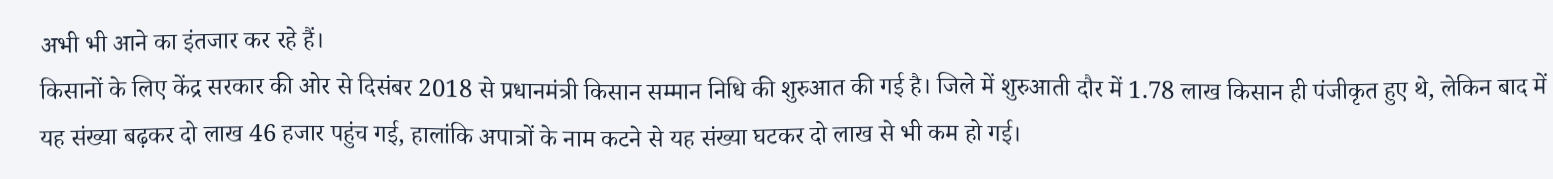अभी भी आने का इंतजार कर रहे हैं।
किसानों के लिए केंद्र सरकार की ओर से दिसंबर 2018 से प्रधानमंत्री किसान सम्मान निधि की शुरुआत की गई है। जिले में शुरुआती दौर में 1.78 लाख किसान ही पंजीकृत हुए थे, लेकिन बाद में यह संख्या बढ़कर दो लाख 46 हजार पहुंच गई, हालांकि अपात्रों के नाम कटने से यह संख्या घटकर दो लाख से भी कम हो गई।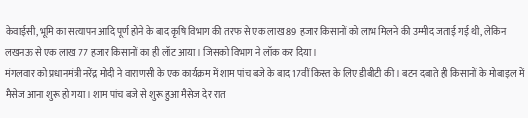केवाईसी, भूमि का सत्यापन आदि पूर्ण होने के बाद कृषि विभाग की तरफ से एक लाख 89 हजार किसानों को लाभ मिलने की उम्मीद जताई गई थी, लेकिन लखनऊ से एक लाख 77 हजार किसानों का ही लॉट आया। जिसको विभाग ने लॉक कर दिया।
मंगलवार को प्रधानमंत्री नरेंद्र मोदी ने वाराणसी के एक कार्यक्रम में शाम पांच बजे के बाद 17वीं किस्त के लिए डीबीटी की। बटन दबाते ही किसानों के मोबाइल में मैसेज आना शुरू हो गया। शाम पांच बजे से शुरू हुआ मैसेज देर रात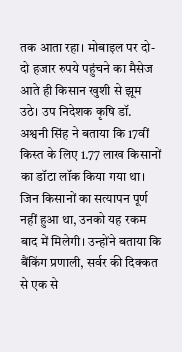तक आता रहा। मोबाइल पर दो-दो हजार रुपये पहुंचने का मैसेज आते ही किसान खुशी से झूम उठे। उप निदेशक कृषि डॉ. अश्वनी सिंह ने बताया कि 17वीं किस्त के लिए 1.77 लाख किसानों का डॉटा लॉक किया गया था। जिन किसानों का सत्यापन पूर्ण नहीं हुआ था, उनको यह रकम बाद में मिलेगी। उन्होंने बताया कि बैंकिंग प्रणाली, सर्वर की दिक्कत से एक से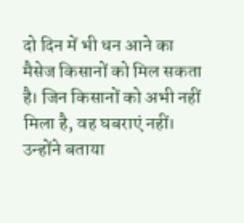दो दिन में भी धन आने का मैसेज किसानों को मिल सकता है। जिन किसानों को अभी नहीं मिला है, वह घबराएं नहीं। उन्होंने बताया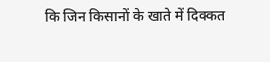कि जिन किसानों के खाते में दिक्कत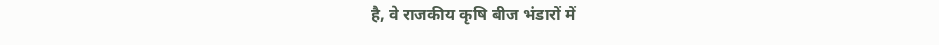है, वे राजकीय कृषि बीज भंडारों में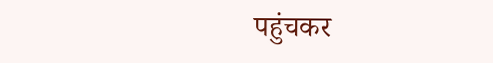पहुंचकर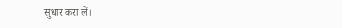सुधार करा लें।